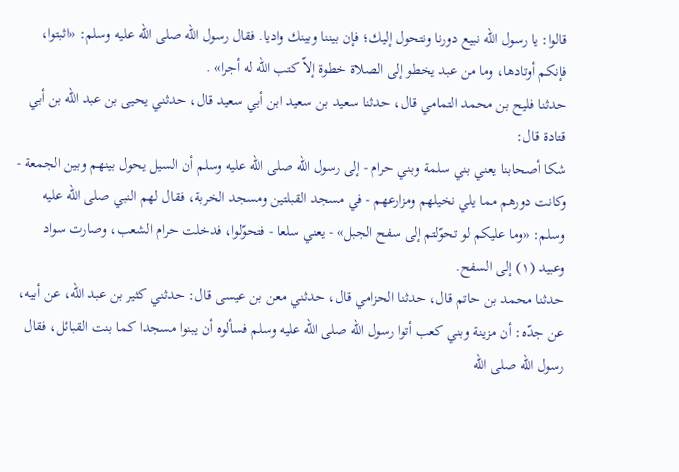قالوا: يا رسول الله نبيع دورنا ونتحول إليك؛ فإن بيننا وبينك واديا. فقال رسول الله صلى الله عليه وسلم: «اثبتوا، فإنكم أوتادها، وما من عبد يخطو إلى الصلاة خطوة إلاّ كتب الله له أجرا» .
حدثنا فليح بن محمد التمامي قال، حدثنا سعيد بن سعيد ابن أبي سعيد قال، حدثني يحيى بن عبد الله بن أبي قتادة قال:
شكا أصحابنا يعني بني سلمة وبني حرام - إلى رسول الله صلى الله عليه وسلم أن السيل يحول بينهم وبين الجمعة - وكانت دورهم مما يلي نخيلهم ومزارعهم - في مسجد القبلتين ومسجد الخربة، فقال لهم النبي صلى الله عليه وسلم: «وما عليكم لو تحوّلتم إلى سفح الجبل» - يعني سلعا - فتحوّلوا، فدخلت حرام الشعب، وصارت سواد وعبيد (١) إلى السفح.
حدثنا محمد بن حاتم قال، حدثنا الحزامي قال، حدثني معن بن عيسى قال: حدثني كثير بن عبد الله، عن أبيه، عن جدّه: أن مزينة وبني كعب أتوا رسول الله صلى الله عليه وسلم فسألوه أن يبنوا مسجدا كما بنت القبائل، فقال رسول الله صلى الله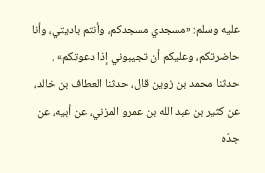عليه وسلم: «مسجدي مسجدكم، وأنتم باديتي، وأنا حاضرتكم، وعليكم أن تجيبوني إذا دعوتكم» .
حدثنا محمد بن زوين قال، حدثنا العطاف بن خالد، عن كثير بن عبد الله بن عمرو المزني، عن أبيه، عن جدّه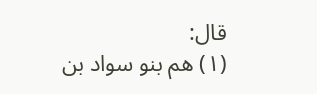قال:
(١) هم بنو سواد بن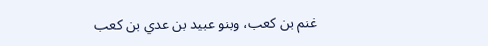غنم بن كعب، وبنو عبيد بن عدي بن كعب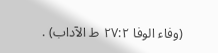(وفاء الوفا ٢٧:٢ ط الآداب) .